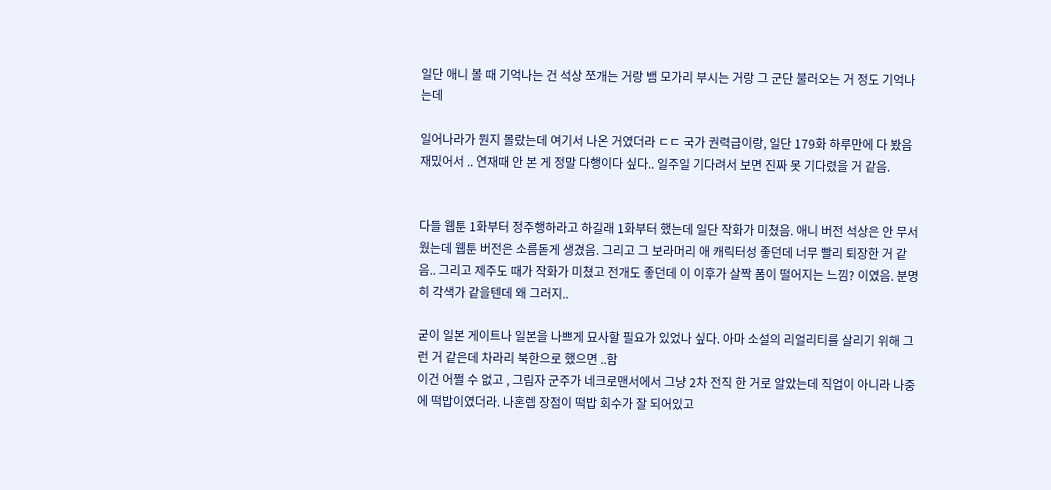일단 애니 볼 때 기억나는 건 석상 쪼개는 거랑 뱀 모가리 부시는 거랑 그 군단 불러오는 거 정도 기억나는데

일어나라가 뭔지 몰랐는데 여기서 나온 거였더라 ㄷㄷ 국가 권력급이랑, 일단 179화 하루만에 다 봤음 재밌어서 .. 연재때 안 본 게 정말 다행이다 싶다.. 일주일 기다려서 보면 진짜 못 기다렸을 거 같음.


다들 웹툰 1화부터 정주행하라고 하길래 1화부터 했는데 일단 작화가 미쳤음. 애니 버전 석상은 안 무서웠는데 웹툰 버전은 소름돋게 생겼음. 그리고 그 보라머리 애 캐릭터성 좋던데 너무 빨리 퇴장한 거 같음.. 그리고 제주도 때가 작화가 미쳤고 전개도 좋던데 이 이후가 살짝 폼이 떨어지는 느낌? 이였음. 분명히 각색가 같을텐데 왜 그러지..

굳이 일본 게이트나 일본을 나쁘게 묘사할 필요가 있었나 싶다. 아마 소설의 리얼리티를 살리기 위해 그런 거 같은데 차라리 북한으로 했으면 ..함
이건 어쩔 수 없고 , 그림자 군주가 네크로맨서에서 그냥 2차 전직 한 거로 알았는데 직업이 아니라 나중에 떡밥이였더라. 나혼렙 장점이 떡밥 회수가 잘 되어있고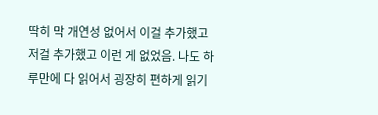딱히 막 개연성 없어서 이걸 추가했고 저걸 추가했고 이런 게 없었음. 나도 하루만에 다 읽어서 굉장히 편하게 읽기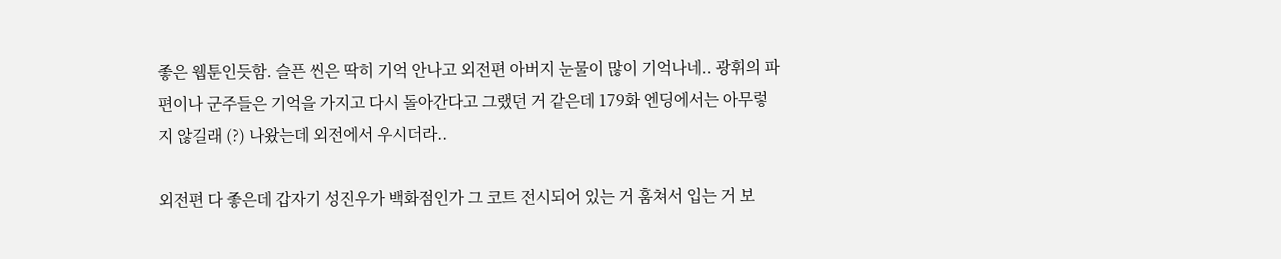좋은 웹툰인듯함. 슬픈 씬은 딱히 기억 안나고 외전편 아버지 눈물이 많이 기억나네.. 광휘의 파편이나 군주들은 기억을 가지고 다시 돌아간다고 그랬던 거 같은데 179화 엔딩에서는 아무렇지 않길래 (?) 나왔는데 외전에서 우시더라..

외전편 다 좋은데 갑자기 성진우가 백화점인가 그 코트 전시되어 있는 거 훔쳐서 입는 거 보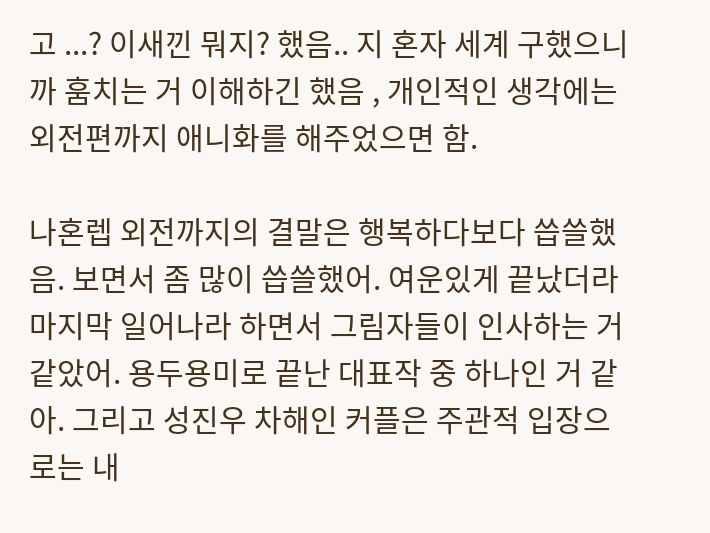고 ...? 이새낀 뭐지? 했음.. 지 혼자 세계 구했으니까 훔치는 거 이해하긴 했음 , 개인적인 생각에는 외전편까지 애니화를 해주었으면 함.

나혼렙 외전까지의 결말은 행복하다보다 씁쓸했음. 보면서 좀 많이 씁쓸했어. 여운있게 끝났더라 마지막 일어나라 하면서 그림자들이 인사하는 거 같았어. 용두용미로 끝난 대표작 중 하나인 거 같아. 그리고 성진우 차해인 커플은 주관적 입장으로는 내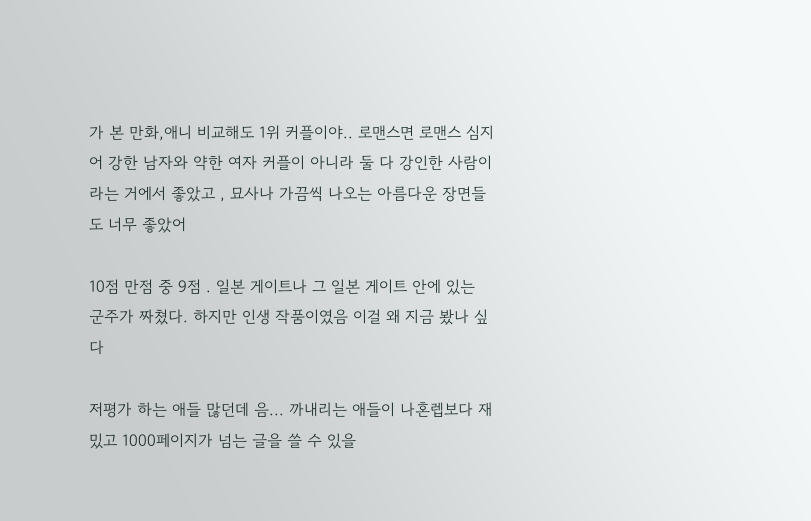가 본 만화,애니 비교해도 1위 커플이야.. 로맨스면 로맨스 심지어 강한 남자와 약한 여자 커플이 아니라 둘 다 강인한 사람이라는 거에서 좋았고 , 묘사나 가끔씩 나오는 아름다운 장면들도 너무 좋았어

10점 만점 중 9점 . 일본 게이트나 그 일본 게이트 안에 있는 군주가 짜쳤다. 하지만 인생 작품이였음 이걸 왜 지금 봤나 싶다

저평가 하는 애들 많던데 음... 까내리는 애들이 나혼렙보다 재밌고 1000페이지가 넘는 글을 쓸 수 있을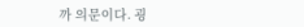까 의문이다. 굉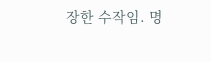장한 수작임. 명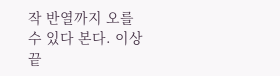작 반열까지 오를 수 있다 본다. 이상 끝